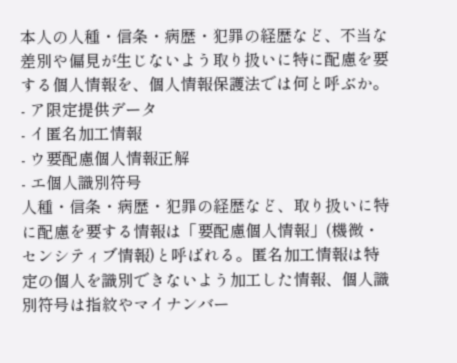本人の人種・信条・病歴・犯罪の経歴など、不当な差別や偏見が生じないよう取り扱いに特に配慮を要する個人情報を、個人情報保護法では何と呼ぶか。
- ア限定提供データ
- イ匿名加工情報
- ウ要配慮個人情報正解
- エ個人識別符号
人種・信条・病歴・犯罪の経歴など、取り扱いに特に配慮を要する情報は「要配慮個人情報」(機微・センシティブ情報)と呼ばれる。匿名加工情報は特定の個人を識別できないよう加工した情報、個人識別符号は指紋やマイナンバー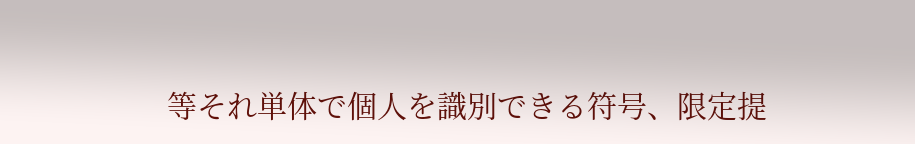等それ単体で個人を識別できる符号、限定提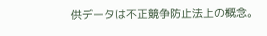供データは不正競争防止法上の概念。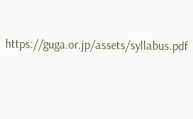https://guga.or.jp/assets/syllabus.pdf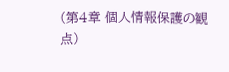(第4章 個人情報保護の観点)